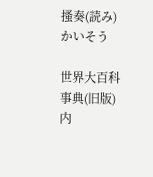搔奏(読み)かいそう

世界大百科事典(旧版)内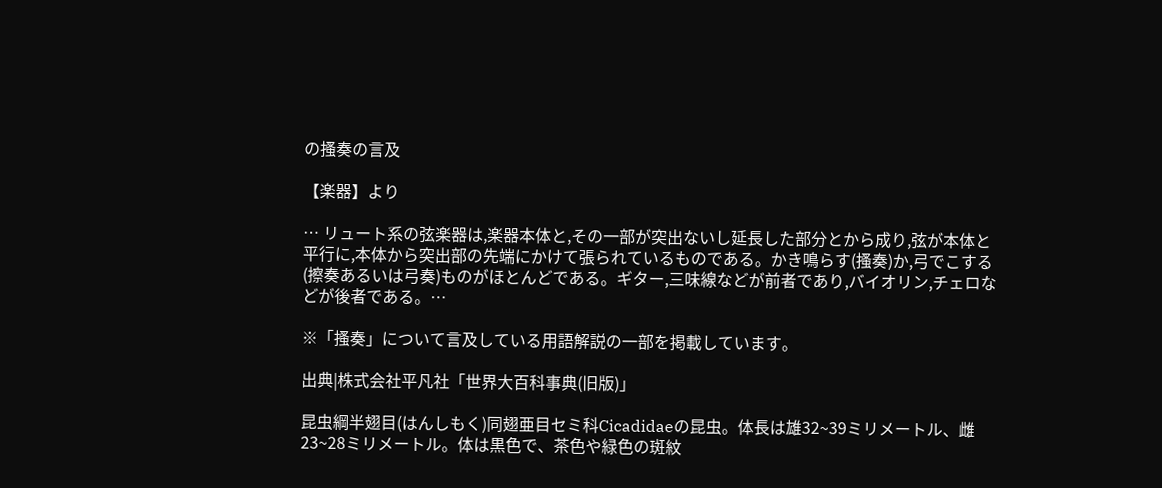の搔奏の言及

【楽器】より

… リュート系の弦楽器は,楽器本体と,その一部が突出ないし延長した部分とから成り,弦が本体と平行に,本体から突出部の先端にかけて張られているものである。かき鳴らす(搔奏)か,弓でこする(擦奏あるいは弓奏)ものがほとんどである。ギター,三味線などが前者であり,バイオリン,チェロなどが後者である。…

※「搔奏」について言及している用語解説の一部を掲載しています。

出典|株式会社平凡社「世界大百科事典(旧版)」

昆虫綱半翅目(はんしもく)同翅亜目セミ科Cicadidaeの昆虫。体長は雄32~39ミリメートル、雌23~28ミリメートル。体は黒色で、茶色や緑色の斑紋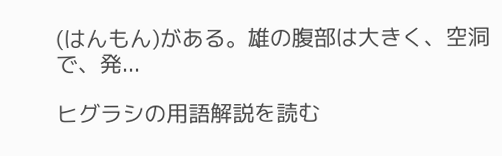(はんもん)がある。雄の腹部は大きく、空洞で、発...

ヒグラシの用語解説を読む